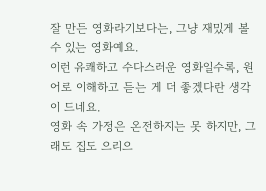잘 만든 영화라기보다는, 그냥 재밌게 볼 수 있는 영화예요.
이런 유쾌하고 수다스러운 영화일수록, 원어로 이해하고 듣는 게 더 좋겠다란 생각이 드네요.
영화 속 가정은 온전하지는 못 하지만, 그래도 집도 으리으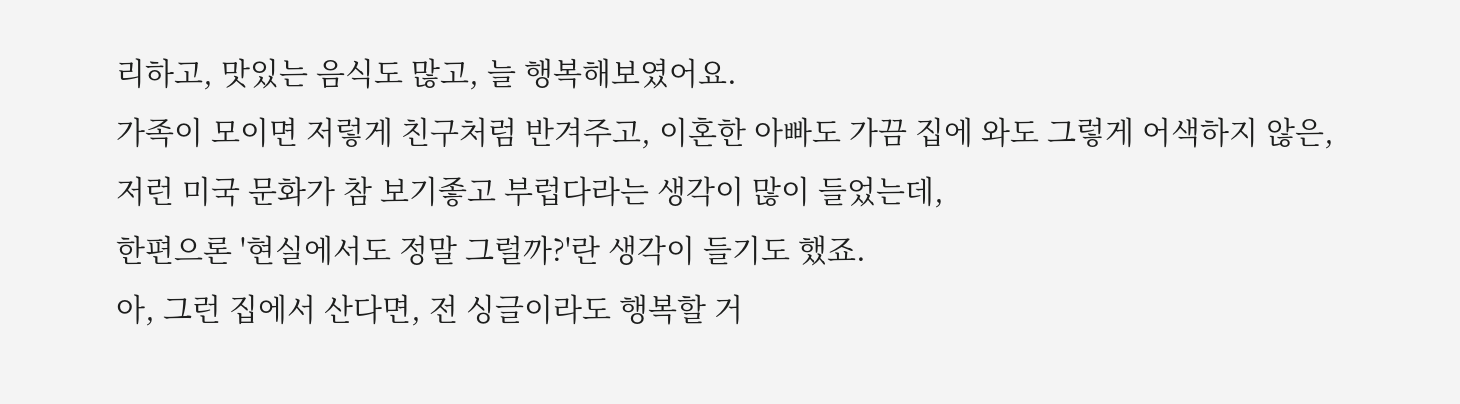리하고, 맛있는 음식도 많고, 늘 행복해보였어요.
가족이 모이면 저렇게 친구처럼 반겨주고, 이혼한 아빠도 가끔 집에 와도 그렇게 어색하지 않은,
저런 미국 문화가 참 보기좋고 부럽다라는 생각이 많이 들었는데,
한편으론 '현실에서도 정말 그럴까?'란 생각이 들기도 했죠.
아, 그런 집에서 산다면, 전 싱글이라도 행복할 거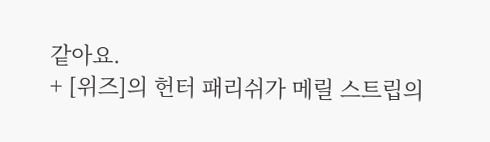같아요.
+ [위즈]의 헌터 패리쉬가 메릴 스트립의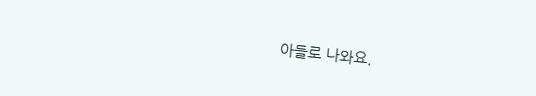아들로 나와요.